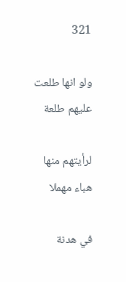321

ولو انها طلعت عليهم طلعة

لرأيتهم منها هباء مهملا

في هدنة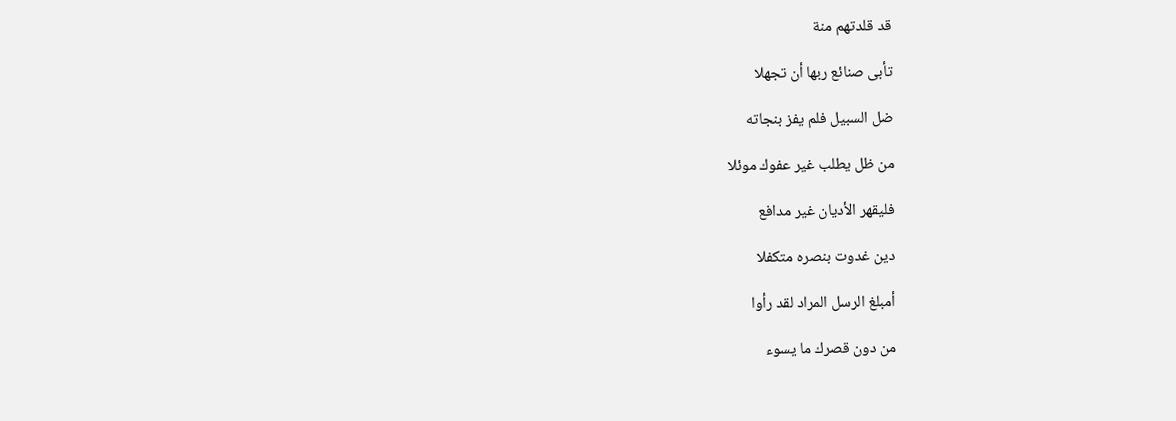قد قلدتهم منة

تأبى صنائع ربها أن تجهلا

ضل السبيل فلم يفز بنجاته

من ظل يطلب غير عفوك موئلا

فليقهر الأديان غير مدافع

دين غدوت بنصره متكفلا

أمبلغ الرسل المراد لقد رأوا

من دون قصرك ما يسوء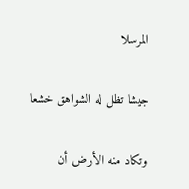المرسلا

جيشا تظل له الشواهق خشعا

وتكاد منه الأرض أن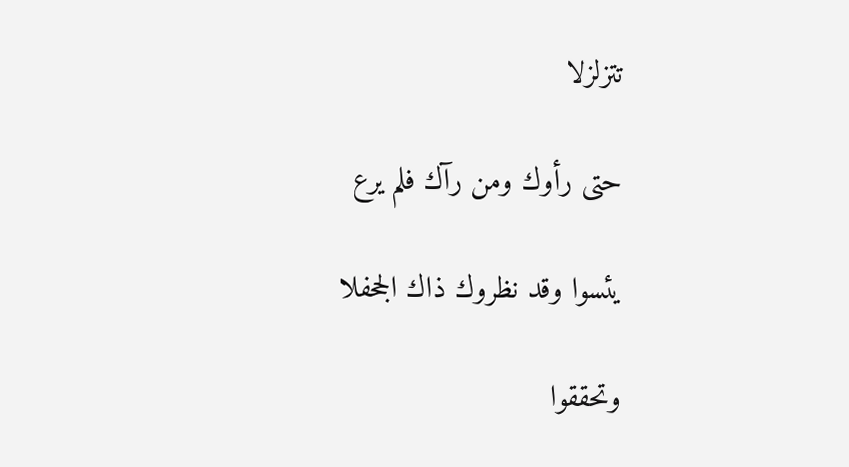تتزلزلا

حتى رأوك ومن رآك فلم يرع

يئسوا وقد نظروك ذاك الجحفلا

وتحققوا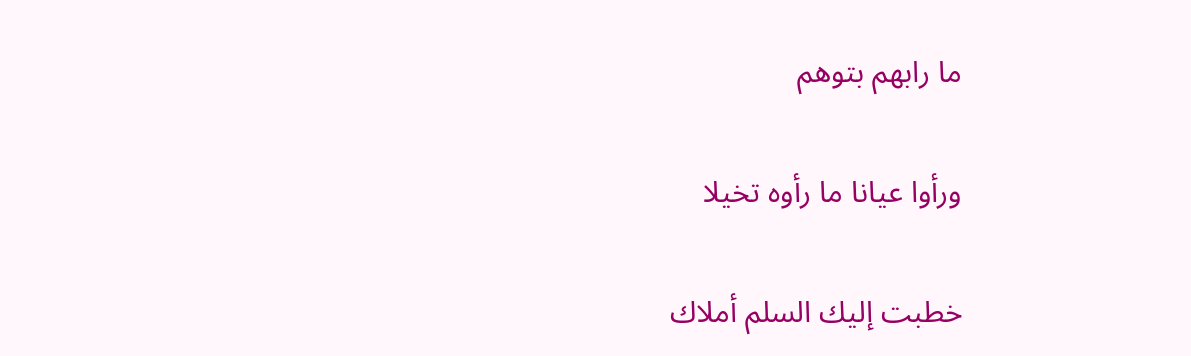ما رابهم بتوهم

ورأوا عيانا ما رأوه تخيلا

خطبت إليك السلم أملاك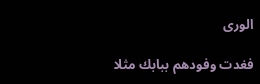الورى

فغدت وفودهم ببابك مثلا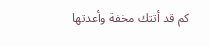كم قد أتتك مخفة وأعدتها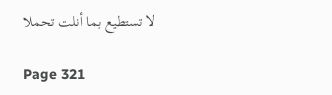لا تستطيع بما أنلت تحملا

Page 321